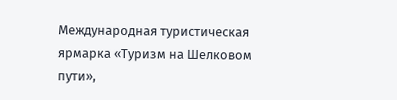Международная туристическая ярмарка «Туризм на Шелковом пути»,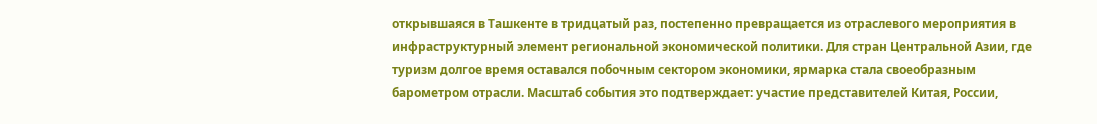открывшаяся в Ташкенте в тридцатый раз, постепенно превращается из отраслевого мероприятия в инфраструктурный элемент региональной экономической политики. Для стран Центральной Азии, где туризм долгое время оставался побочным сектором экономики, ярмарка стала своеобразным барометром отрасли. Масштаб события это подтверждает: участие представителей Китая, России,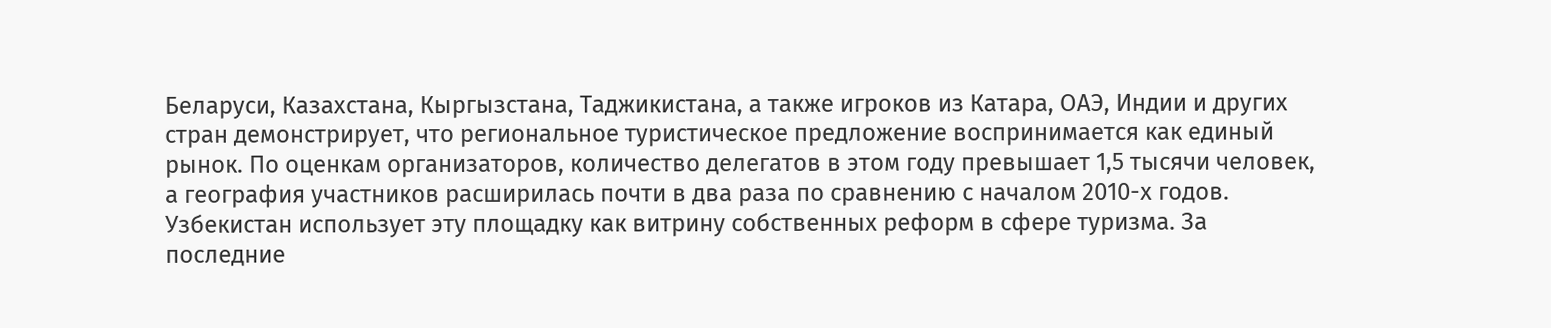Беларуси, Казахстана, Кыргызстана, Таджикистана, а также игроков из Катара, ОАЭ, Индии и других стран демонстрирует, что региональное туристическое предложение воспринимается как единый рынок. По оценкам организаторов, количество делегатов в этом году превышает 1,5 тысячи человек, а география участников расширилась почти в два раза по сравнению с началом 2010-х годов.
Узбекистан использует эту площадку как витрину собственных реформ в сфере туризма. За последние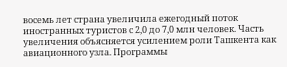восемь лет страна увеличила ежегодный поток иностранных туристов с 2,0 до 7,0 млн человек. Часть увеличения объясняется усилением роли Ташкента как авиационного узла. Программы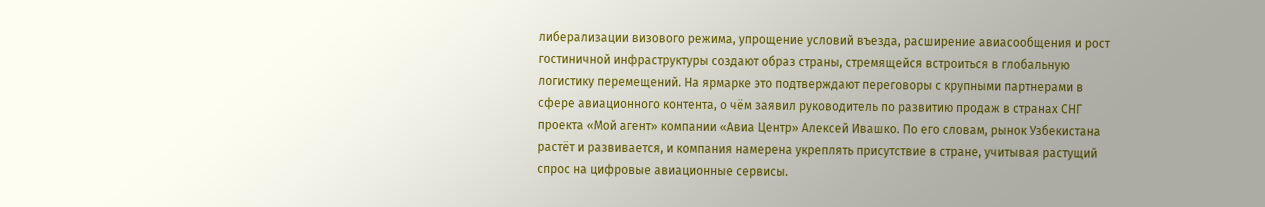либерализации визового режима, упрощение условий въезда, расширение авиасообщения и рост гостиничной инфраструктуры создают образ страны, стремящейся встроиться в глобальную логистику перемещений. На ярмарке это подтверждают переговоры с крупными партнерами в сфере авиационного контента, о чём заявил руководитель по развитию продаж в странах СНГ проекта «Мой агент» компании «Авиа Центр» Алексей Ивашко. По его словам, рынок Узбекистана растёт и развивается, и компания намерена укреплять присутствие в стране, учитывая растущий спрос на цифровые авиационные сервисы.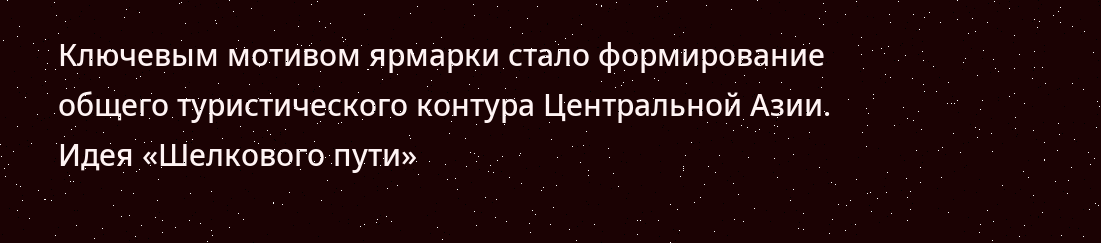Ключевым мотивом ярмарки стало формирование общего туристического контура Центральной Азии. Идея «Шелкового пути»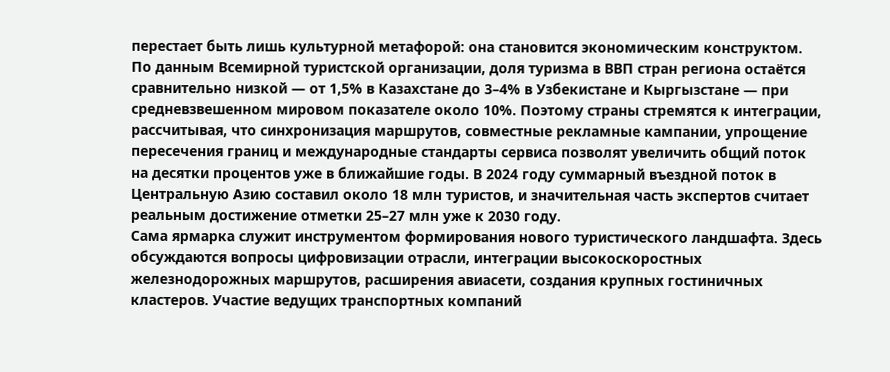перестает быть лишь культурной метафорой: она становится экономическим конструктом. По данным Всемирной туристской организации, доля туризма в ВВП стран региона остаётся сравнительно низкой — от 1,5% в Казахстане до 3–4% в Узбекистане и Кыргызстане — при средневзвешенном мировом показателе около 10%. Поэтому страны стремятся к интеграции, рассчитывая, что синхронизация маршрутов, совместные рекламные кампании, упрощение пересечения границ и международные стандарты сервиса позволят увеличить общий поток на десятки процентов уже в ближайшие годы. В 2024 году суммарный въездной поток в Центральную Азию составил около 18 млн туристов, и значительная часть экспертов считает реальным достижение отметки 25–27 млн уже к 2030 году.
Сама ярмарка служит инструментом формирования нового туристического ландшафта. Здесь обсуждаются вопросы цифровизации отрасли, интеграции высокоскоростных железнодорожных маршрутов, расширения авиасети, создания крупных гостиничных кластеров. Участие ведущих транспортных компаний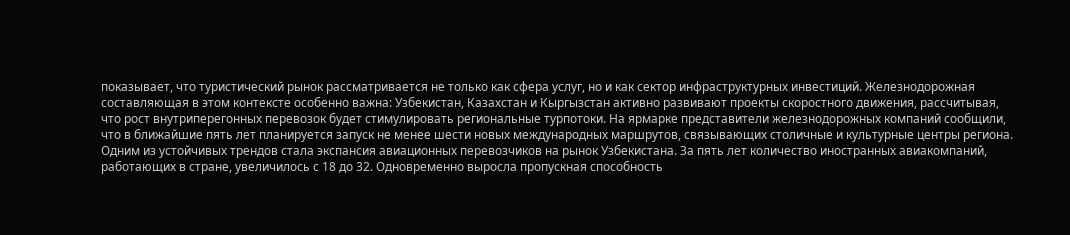показывает, что туристический рынок рассматривается не только как сфера услуг, но и как сектор инфраструктурных инвестиций. Железнодорожная составляющая в этом контексте особенно важна: Узбекистан, Казахстан и Кыргызстан активно развивают проекты скоростного движения, рассчитывая, что рост внутриперегонных перевозок будет стимулировать региональные турпотоки. На ярмарке представители железнодорожных компаний сообщили, что в ближайшие пять лет планируется запуск не менее шести новых международных маршрутов, связывающих столичные и культурные центры региона.
Одним из устойчивых трендов стала экспансия авиационных перевозчиков на рынок Узбекистана. За пять лет количество иностранных авиакомпаний, работающих в стране, увеличилось с 18 до 32. Одновременно выросла пропускная способность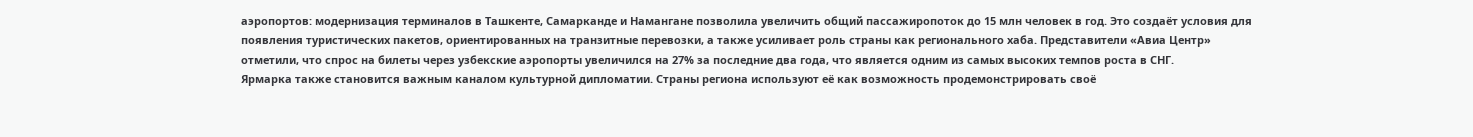аэропортов: модернизация терминалов в Ташкенте, Самарканде и Намангане позволила увеличить общий пассажиропоток до 15 млн человек в год. Это создаёт условия для появления туристических пакетов, ориентированных на транзитные перевозки, а также усиливает роль страны как регионального хаба. Представители «Авиа Центр» отметили, что спрос на билеты через узбекские аэропорты увеличился на 27% за последние два года, что является одним из самых высоких темпов роста в СНГ.
Ярмарка также становится важным каналом культурной дипломатии. Страны региона используют её как возможность продемонстрировать своё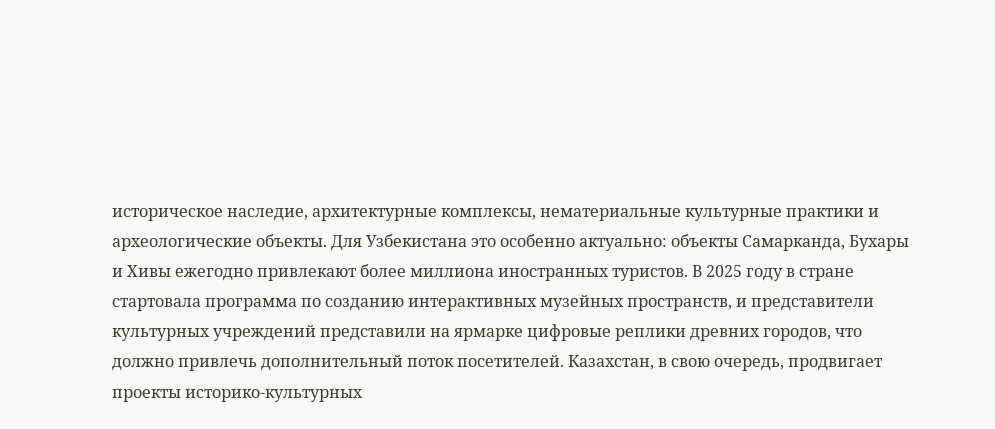историческое наследие, архитектурные комплексы, нематериальные культурные практики и археологические объекты. Для Узбекистана это особенно актуально: объекты Самарканда, Бухары и Хивы ежегодно привлекают более миллиона иностранных туристов. В 2025 году в стране стартовала программа по созданию интерактивных музейных пространств, и представители культурных учреждений представили на ярмарке цифровые реплики древних городов, что должно привлечь дополнительный поток посетителей. Казахстан, в свою очередь, продвигает проекты историко-культурных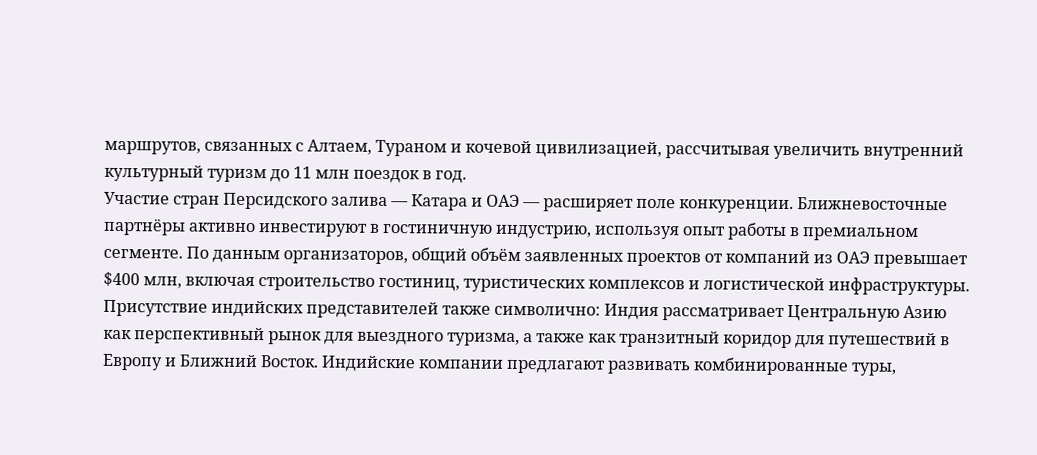маршрутов, связанных с Алтаем, Тураном и кочевой цивилизацией, рассчитывая увеличить внутренний культурный туризм до 11 млн поездок в год.
Участие стран Персидского залива — Катара и ОАЭ — расширяет поле конкуренции. Ближневосточные партнёры активно инвестируют в гостиничную индустрию, используя опыт работы в премиальном сегменте. По данным организаторов, общий объём заявленных проектов от компаний из ОАЭ превышает $400 млн, включая строительство гостиниц, туристических комплексов и логистической инфраструктуры. Присутствие индийских представителей также символично: Индия рассматривает Центральную Азию как перспективный рынок для выездного туризма, а также как транзитный коридор для путешествий в Европу и Ближний Восток. Индийские компании предлагают развивать комбинированные туры,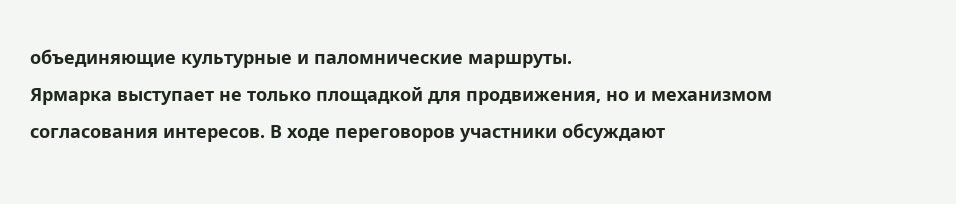объединяющие культурные и паломнические маршруты.
Ярмарка выступает не только площадкой для продвижения, но и механизмом согласования интересов. В ходе переговоров участники обсуждают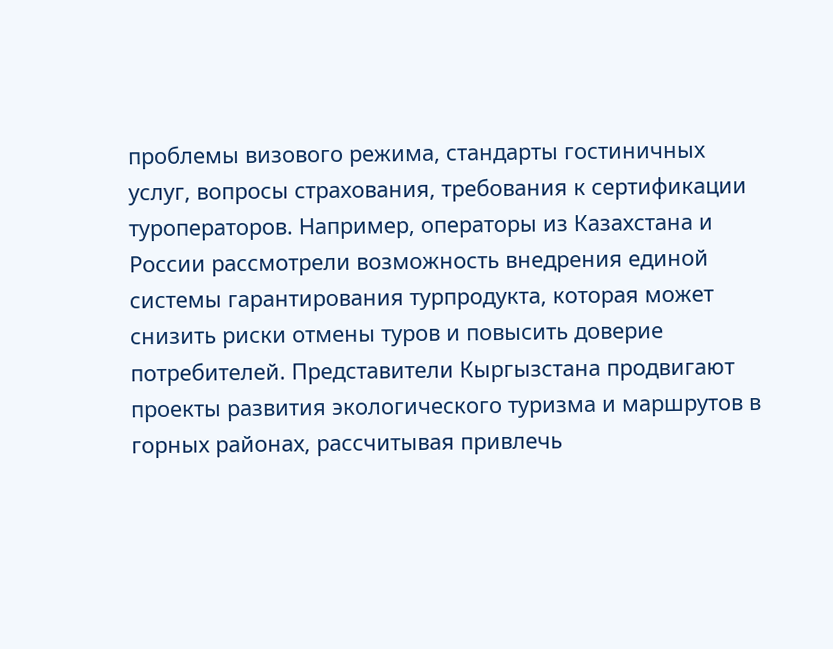проблемы визового режима, стандарты гостиничных услуг, вопросы страхования, требования к сертификации туроператоров. Например, операторы из Казахстана и России рассмотрели возможность внедрения единой системы гарантирования турпродукта, которая может снизить риски отмены туров и повысить доверие потребителей. Представители Кыргызстана продвигают проекты развития экологического туризма и маршрутов в горных районах, рассчитывая привлечь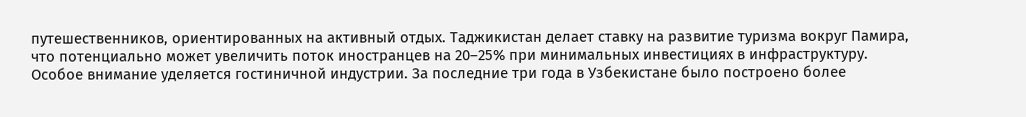путешественников, ориентированных на активный отдых. Таджикистан делает ставку на развитие туризма вокруг Памира, что потенциально может увеличить поток иностранцев на 20–25% при минимальных инвестициях в инфраструктуру.
Особое внимание уделяется гостиничной индустрии. За последние три года в Узбекистане было построено более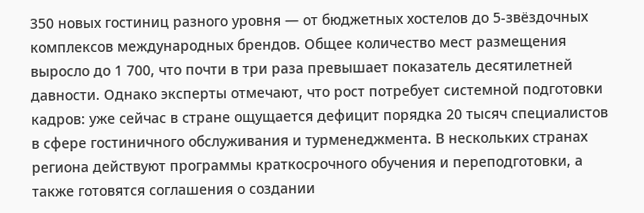350 новых гостиниц разного уровня — от бюджетных хостелов до 5-звёздочных комплексов международных брендов. Общее количество мест размещения выросло до 1 700, что почти в три раза превышает показатель десятилетней давности. Однако эксперты отмечают, что рост потребует системной подготовки кадров: уже сейчас в стране ощущается дефицит порядка 20 тысяч специалистов в сфере гостиничного обслуживания и турменеджмента. В нескольких странах региона действуют программы краткосрочного обучения и переподготовки, а также готовятся соглашения о создании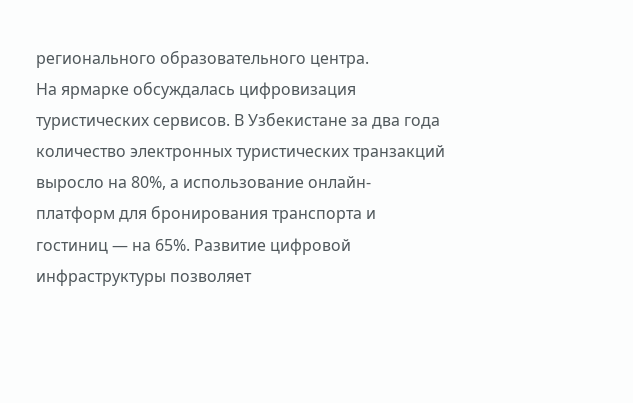регионального образовательного центра.
На ярмарке обсуждалась цифровизация туристических сервисов. В Узбекистане за два года количество электронных туристических транзакций выросло на 80%, а использование онлайн-платформ для бронирования транспорта и гостиниц — на 65%. Развитие цифровой инфраструктуры позволяет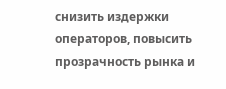снизить издержки операторов, повысить прозрачность рынка и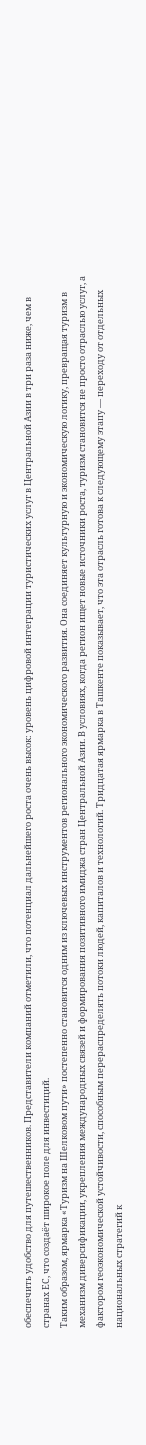обеспечить удобство для путешественников. Представители компаний отметили, что потенциал дальнейшего роста очень высок: уровень цифровой интеграции туристических услуг в Центральной Азии в три раза ниже, чем в странах ЕС, что создаёт широкое поле для инвестиций.
Таким образом, ярмарка «Туризм на Шелковом пути» постепенно становится одним из ключевых инструментов регионального экономического развития. Она соединяет культурную и экономическую логику, превращая туризм в механизм диверсификации, укрепления международных связей и формирования позитивного имиджа стран Центральной Азии. В условиях, когда регион ищет новые источники роста, туризм становится не просто отраслью услуг, а фактором геоэкономической устойчивости, способным перераспределять потоки людей, капиталов и технологий. Тридцатая ярмарка в Ташкенте показывает, что эта отрасль готова к следующему этапу — переходу от отдельных национальных стратегий к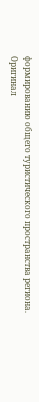формированию общего туристического пространства региона.
Оригинал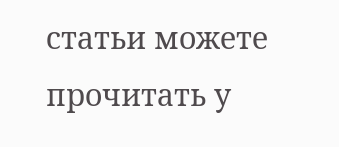статьи можете прочитать у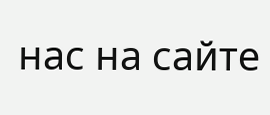нас на сайте